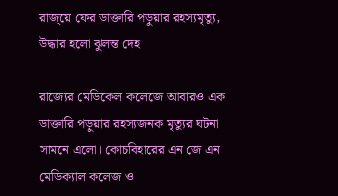রাজ্য়ে ফের ডাক্তারি পড়ুয়ার রহস্যমৃত্যু, উদ্ধার হলো ঝুলন্ত দেহ

রাজ্যের মেডিকেল কলেজে আবারও এক ডাক্তারি পড়ুয়ার রহস্যজনক মৃত্যুর ঘটনা সামনে এলো। কোচবিহারের এন জে এন মেডিক্যাল কলেজ ও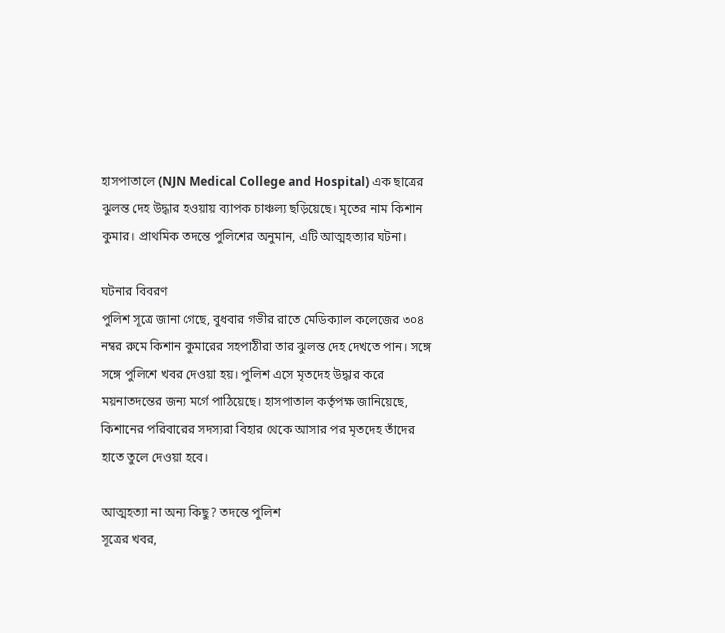হাসপাতালে (NJN Medical College and Hospital) এক ছাত্রের ঝুলন্ত দেহ উদ্ধার হওয়ায় ব্যাপক চাঞ্চল্য ছড়িয়েছে। মৃতের নাম কিশান কুমার। প্রাথমিক তদন্তে পুলিশের অনুমান, এটি আত্মহত্যার ঘটনা।

ঘটনার বিবরণ
পুলিশ সূত্রে জানা গেছে, বুধবার গভীর রাতে মেডিক্যাল কলেজের ৩০৪ নম্বর রুমে কিশান কুমারের সহপাঠীরা তার ঝুলন্ত দেহ দেখতে পান। সঙ্গে সঙ্গে পুলিশে খবর দেওয়া হয়। পুলিশ এসে মৃতদেহ উদ্ধার করে ময়নাতদন্তের জন্য মর্গে পাঠিয়েছে। হাসপাতাল কর্তৃপক্ষ জানিয়েছে, কিশানের পরিবারের সদস্যরা বিহার থেকে আসার পর মৃতদেহ তাঁদের হাতে তুলে দেওয়া হবে।

আত্মহত্যা না অন্য কিছু? তদন্তে পুলিশ
সূত্রের খবর,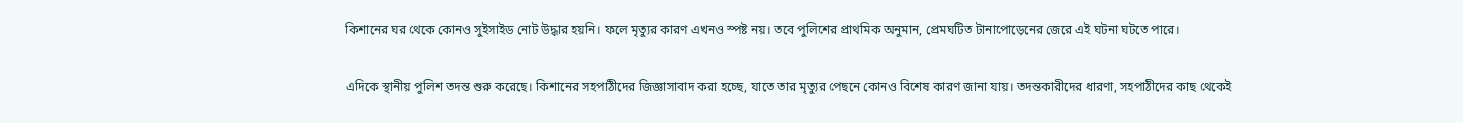কিশানের ঘর থেকে কোনও সুইসাইড নোট উদ্ধার হয়নি। ফলে মৃত্যুর কারণ এখনও স্পষ্ট নয়। তবে পুলিশের প্রাথমিক অনুমান, প্রেমঘটিত টানাপোড়েনের জেরে এই ঘটনা ঘটতে পারে।

এদিকে স্থানীয় পুলিশ তদন্ত শুরু করেছে। কিশানের সহপাঠীদের জিজ্ঞাসাবাদ করা হচ্ছে, যাতে তার মৃত্যুর পেছনে কোনও বিশেষ কারণ জানা যায়। তদন্তকারীদের ধারণা, সহপাঠীদের কাছ থেকেই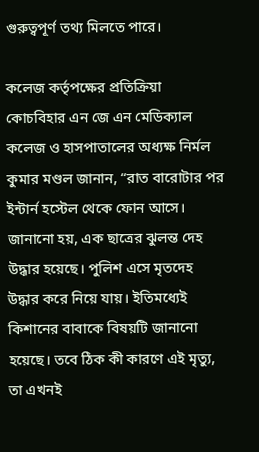গুরুত্বপূর্ণ তথ্য মিলতে পারে।

কলেজ কর্তৃপক্ষের প্রতিক্রিয়া
কোচবিহার এন জে এন মেডিক্যাল কলেজ ও হাসপাতালের অধ্যক্ষ নির্মল কুমার মণ্ডল জানান, “রাত বারোটার পর ইন্টার্ন হস্টেল থেকে ফোন আসে। জানানো হয়, এক ছাত্রের ঝুলন্ত দেহ উদ্ধার হয়েছে। পুলিশ এসে মৃতদেহ উদ্ধার করে নিয়ে যায়। ইতিমধ্যেই কিশানের বাবাকে বিষয়টি জানানো হয়েছে। তবে ঠিক কী কারণে এই মৃত্যু, তা এখনই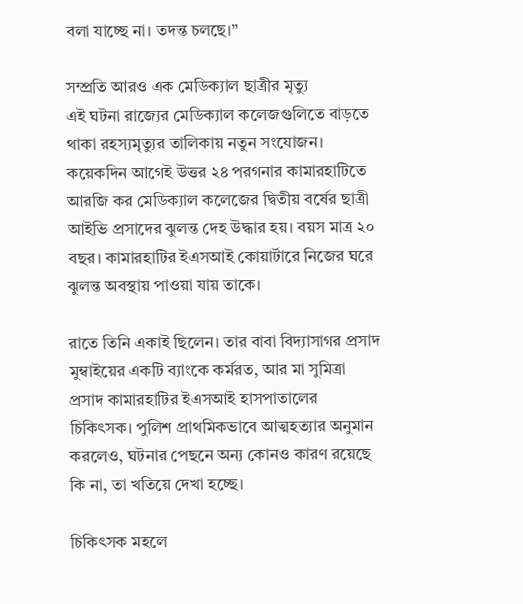বলা যাচ্ছে না। তদন্ত চলছে।”

সম্প্রতি আরও এক মেডিক্যাল ছাত্রীর মৃত্যু
এই ঘটনা রাজ্যের মেডিক্যাল কলেজগুলিতে বাড়তে থাকা রহস্যমৃত্যুর তালিকায় নতুন সংযোজন। কয়েকদিন আগেই উত্তর ২৪ পরগনার কামারহাটিতে আরজি কর মেডিক্যাল কলেজের দ্বিতীয় বর্ষের ছাত্রী আইভি প্রসাদের ঝুলন্ত দেহ উদ্ধার হয়। বয়স মাত্র ২০ বছর। কামারহাটির ইএসআই কোয়ার্টারে নিজের ঘরে ঝুলন্ত অবস্থায় পাওয়া যায় তাকে।

রাতে তিনি একাই ছিলেন। তার বাবা বিদ্যাসাগর প্রসাদ মুম্বাইয়ের একটি ব্যাংকে কর্মরত, আর মা সুমিত্রা প্রসাদ কামারহাটির ইএসআই হাসপাতালের চিকিৎসক। পুলিশ প্রাথমিকভাবে আত্মহত্যার অনুমান করলেও, ঘটনার পেছনে অন্য কোনও কারণ রয়েছে কি না, তা খতিয়ে দেখা হচ্ছে।

চিকিৎসক মহলে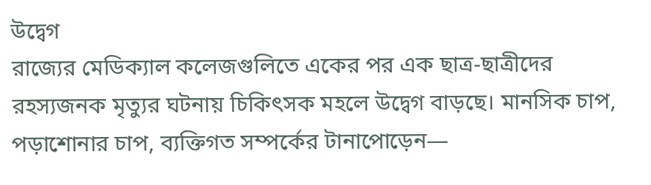উদ্বেগ
রাজ্যের মেডিক্যাল কলেজগুলিতে একের পর এক ছাত্র-ছাত্রীদের রহস্যজনক মৃত্যুর ঘটনায় চিকিৎসক মহলে উদ্বেগ বাড়ছে। মানসিক চাপ, পড়াশোনার চাপ, ব্যক্তিগত সম্পর্কের টানাপোড়েন—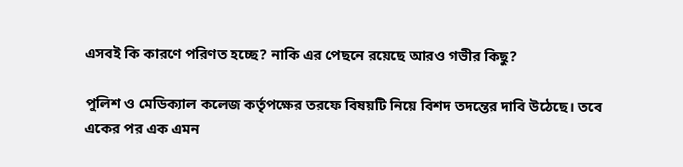এসবই কি কারণে পরিণত হচ্ছে? নাকি এর পেছনে রয়েছে আরও গভীর কিছু?

পুলিশ ও মেডিক্যাল কলেজ কর্তৃপক্ষের তরফে বিষয়টি নিয়ে বিশদ তদন্তের দাবি উঠেছে। তবে একের পর এক এমন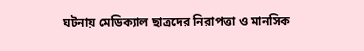ঘটনায় মেডিক্যাল ছাত্রদের নিরাপত্তা ও মানসিক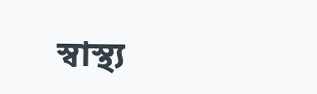স্বাস্থ্য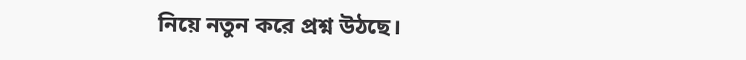নিয়ে নতুন করে প্রশ্ন উঠছে।